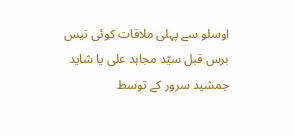اوسلو سے پہلی ملاقات کوئی تیس برس قبل سیّد مجاہد علی یا شاید جمشید سرور کے توسط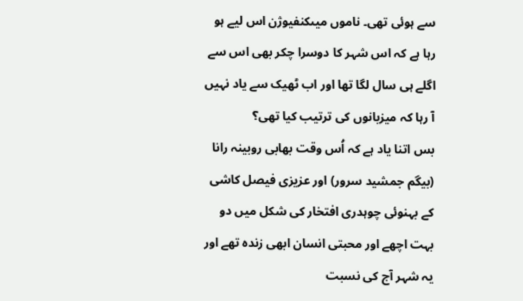سے ہوئی تھی۔ ناموں میںکنفیوژن اس لیے ہو رہا ہے کہ اس شہر کا دوسرا چکر بھی اس سے اگلے ہی سال لگا تھا اور اب ٹھیک سے یاد نہیں آ رہا کہ میزبانوں کی ترتیب کیا تھی؟
بس اتنا یاد ہے کہ اُس وقت بھابی روبینہ رانا (بیگم جمشید سرور) اور عزیزی فیصل کاشی کے بہنوئی چوہدری افتخار کی شکل میں دو بہت اچھے اور محبتی انسان ابھی زندہ تھے اور یہ شہر آج کی نسبت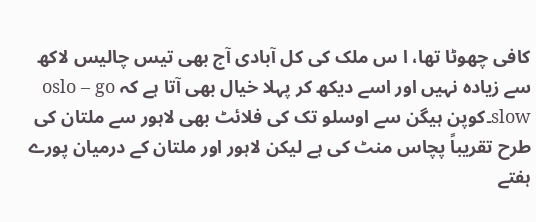کافی چھوٹا تھا، ا س ملک کی کل آبادی آج بھی تیس چالیس لاکھ سے زیادہ نہیں اور اسے دیکھ کر پہلا خیال بھی آتا ہے کہ oslo – go slow۔کوپن ہیگن سے اوسلو تک کی فلائٹ بھی لاہور سے ملتان کی طرح تقریباً پچاس منٹ کی ہے لیکن لاہور اور ملتان کے درمیان پورے ہفتے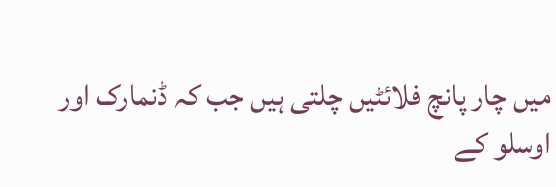میں چار پانچ فلائٹیں چلتی ہیں جب کہ ڈنمارک اور اوسلو کے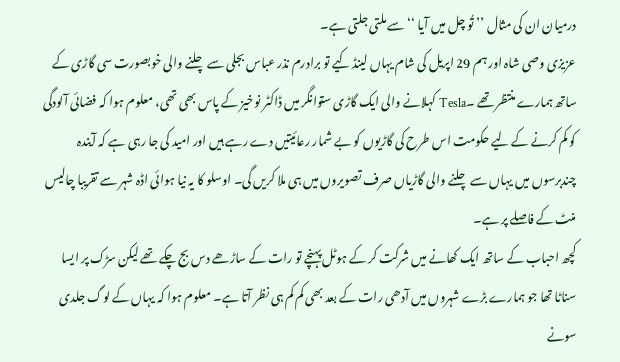درمیان ان کی مثال ’’تُو چل میں آیا ‘‘ سے ملتی جلتی ہے۔
عزیزی وصی شاہ اور ہم 29 اپریل کی شام یہاں لینڈ کیے تو برادرم نذر عباس بجلی سے چلنے والی خوبصورت سی گاڑی کے ساتھ ہمارے منتظر تھے ۔Tesla کہلانے والی ایک گاڑی ستوانگر میں ڈاکٹر نوخیز کے پاس بھی تھی، معلوم ہوا کہ فضائی آلودگی کو کم کرنے کے لیے حکومت اس طرح کی گاڑیوں کو بے شمار رعائیتیں دے رہے ہیں اور امید کی جا رہی ہے کہ آیندہ چندبرسوں میں یہاں سے چلنے والی گاڑیاں صرف تصویروں میں ہی ملا کریں گی۔ اوسلو کا یہ نیا ہوائی اڈہ شہر سے تقریبا چالیس منٹ کے فاصلے پر ہے۔
کچھ احباب کے ساتھ ایک کھانے میں شرکت کر کے ہوٹل پہنچے تو رات کے ساڑھے دس بج چکے تھے لیکن سڑک پر ایسا سناٹا تھا جو ہمارے بڑے شہروں میں آدھی رات کے بعد بھی کم کم ہی نظر آتا ہے۔ معلوم ہوا کہ یہاں کے لوگ جلدی سونے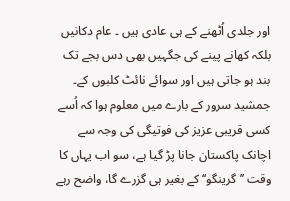اور جلدی اُٹھنے کے ہی عادی ہیں ۔ عام دکانیں بلکہ کھانے پینے کی جگہیں بھی دس بجے تک بند ہو جاتی ہیں اور سوائے نائٹ کلبوں کے۔
جمشید سرور کے بارے میں معلوم ہوا کہ اُسے کسی قریبی عزیز کی فوتیگی کی وجہ سے اچانک پاکستان جانا پڑ گیا ہے، سو اب یہاں کا وقت ’’گرینگو‘‘ کے بغیر ہی گزرے گا، واضح رہے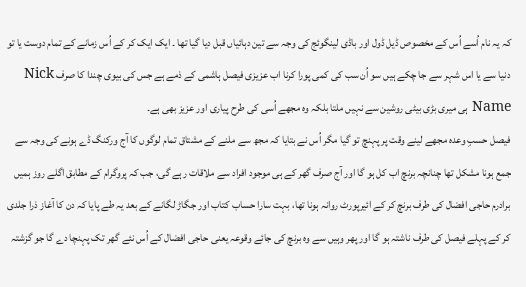کہ یہ نام اُسے اُس کے مخصوص ڈیل ڈول اور باڈی لینگوئج کی وجہ سے تین دہائیاں قبل دیا گیا تھا ۔ ایک ایک کر کے اُس زمانے کے تمام دوست یا تو دنیا سے یا اس شہر سے جا چکے ہیں سو اُن سب کی کمی پورا کرنا اب عزیزی فیصل ہاشمی کے ذمے ہے جس کی بیوی چندا کا صرف Nick Name ہی میری بڑی بیٹی روشین سے نہیں ملتا بلکہ وہ مجھے اُسی کی طرح پیاری اور عزیز بھی ہے۔
فیصل حسبِ وعدہ مجھے لینے وقت پر پہنچ تو گیا مگر اُس نے بتایا کہ مجھ سے ملنے کے مشتاق تمام لوگوں کا آج ورکنگ ڈے ہونے کی وجہ سے جمع ہونا مشکل تھا چنانچہ برنچ اب کل ہو گا اور آج صرف گھر کے ہی موجود افراد سے ملاقات رہے گی، جب کہ پروگرام کے مطابق اگلے روز ہمیں برادرم حاجی افضال کی طرف برنچ کر کے ائیرپورٹ روانہ ہونا تھا، بہت سارا حساب کتاب اور جگاڑ لگانے کے بعد یہ طے پایا کہ دن کا آغاز ذرا جلدی کر کے پہلے فیصل کی طرف ناشتہ ہو گا اور پھر وہیں سے وہ برنچ کی جائے وقوعہ یعنی حاجی افضال کے اُس نئے گھر تک پہنچا دے گا جو گزشتہ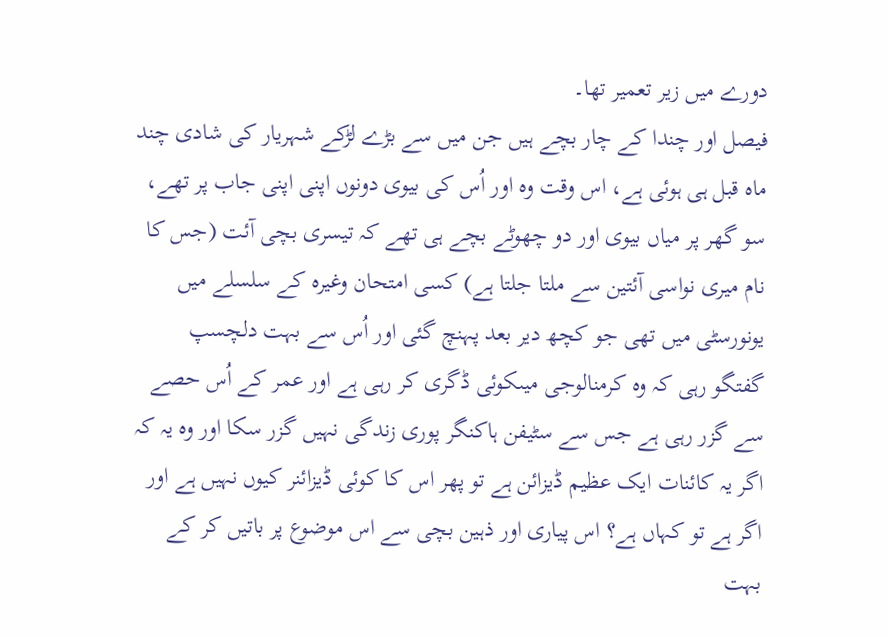دورے میں زیر تعمیر تھا۔
فیصل اور چندا کے چار بچے ہیں جن میں سے بڑے لڑکے شہریار کی شادی چند ماہ قبل ہی ہوئی ہے، اس وقت وہ اور اُس کی بیوی دونوں اپنی اپنی جاب پر تھے، سو گھر پر میاں بیوی اور دو چھوٹے بچے ہی تھے کہ تیسری بچی آئت (جس کا نام میری نواسی آئتین سے ملتا جلتا ہے) کسی امتحان وغیرہ کے سلسلے میں یونورسٹی میں تھی جو کچھ دیر بعد پہنچ گئی اور اُس سے بہت دلچسپ گفتگو رہی کہ وہ کرمنالوجی میںکوئی ڈگری کر رہی ہے اور عمر کے اُس حصے سے گزر رہی ہے جس سے سٹیفن ہاکنگر پوری زندگی نہیں گزر سکا اور وہ یہ کہ اگر یہ کائنات ایک عظیم ڈیزائن ہے تو پھر اس کا کوئی ڈیزائنر کیوں نہیں ہے اور اگر ہے تو کہاں ہے؟ اس پیاری اور ذہین بچی سے اس موضوع پر باتیں کر کے بہت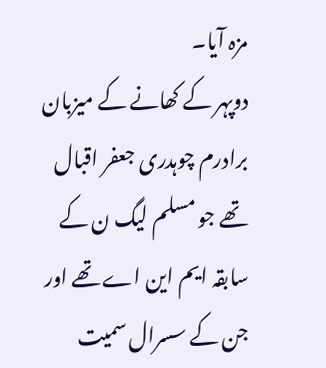مزہ آیا۔
دوپہر کے کھانے کے میزبان برادرم چوہدری جعفر اقبال تھے جو مسلم لیگ ن کے سابقہ ایم این اے تھے اور جن کے سسرال سمیت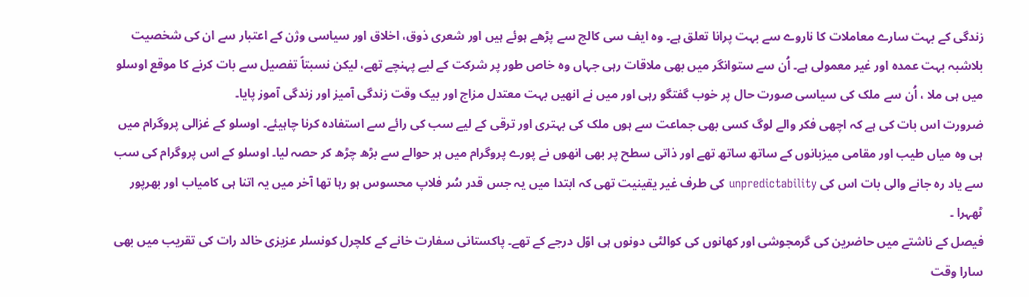زندگی کے بہت سارے معاملات کا ناروے سے بہت پرانا تعلق ہے۔ وہ ایف سی کالج سے پڑھے ہوئے ہیں اور شعری ذوق، اخلاق اور سیاسی وژن کے اعتبار سے ان کی شخصیت بلاشبہ بہت عمدہ اور غیر معمولی ہے۔ اُن سے ستوانگر میں بھی ملاقات رہی جہاں وہ خاص طور پر شرکت کے لیے پہنچے تھے، لیکن نسبتاً تفصیل سے بات کرنے کا موقع اوسلو میں ہی ملا ، اُن سے ملک کی سیاسی صورت حال پر خوب گفتگو رہی اور میں نے انھیں بہت معتدل مزاج اور بیک وقت زندگی آمیز اور زندگی آموز پایا۔
ضرورت اس بات کی ہے کہ اچھی فکر والے لوگ کسی بھی جماعت سے ہوں ملک کی بہتری اور ترقی کے لیے سب کی رائے سے استفادہ کرنا چاہیئے۔ اوسلو کے غزالی پروگرام میں ہی وہ میاں طیب اور مقامی میزبانوں کے ساتھ ساتھ تھے اور ذاتی سطح پر بھی انھوں نے پورے پروگرام میں ہر حوالے سے بڑھ چڑھ کر حصہ لیا۔ اوسلو کے اس پروگرام کی سب سے یاد رہ جانے والی بات اس کی unpredictability کی طرف غیر یقینیت تھی کہ ابتدا میں یہ جس قدر سُر فلاپ محسوس ہو رہا تھا آخر میں یہ اتنا ہی کامیاب اور بھرپور ٹھہرا ۔
فیصل کے ناشتے میں حاضرین کی گرمجوشی اور کھانوں کی کوالٹی دونوں ہی اوّل درجے کے تھے۔ پاکستانی سفارت خانے کے کلچرل کونسلر عزیزی خالد رات کی تقریب میں بھی سارا وقت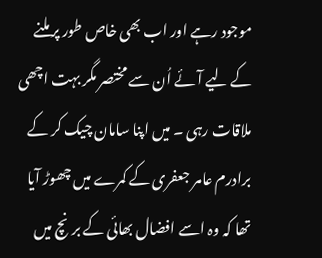موجود رہے اور اب بھی خاص طور پر ملنے کے لیے آئے اُن سے مختصر مگر بہت اچھی ملاقات رہی ۔ میں اپنا سامان چیک کر کے برادرم عامر جعفری کے کمرے میں چھوڑ آیا تھا کہ وہ اسے افضال بھائی کے برنچ میں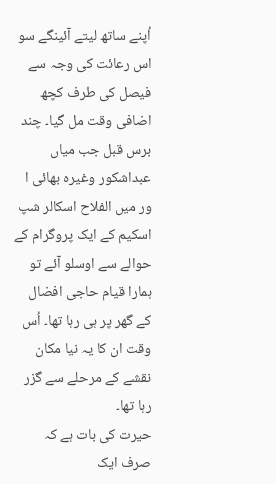اُپنے ساتھ لیتے آئینگے سو اس رعائت کی وجہ سے فیصل کی طرف کچھ اضافی وقت مل گیا۔ چند برس قبل جب میاں عبداشکور وغیرہ بھائی ا ور میں الفلاح اسکالر شپ اسکیم کے ایک پروگرام کے حوالے سے اوسلو آئے تو ہمارا قیام حاجی افضال کے گھر پر ہی رہا تھا۔ اُس وقت ان کا یہ نیا مکان نقشے کے مرحلے سے گزر رہا تھا۔
حیرت کی بات ہے کہ صرف ایک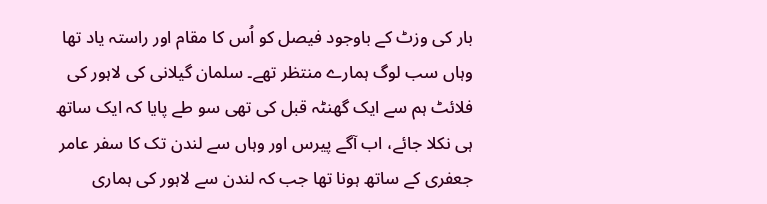بار کی وزٹ کے باوجود فیصل کو اُس کا مقام اور راستہ یاد تھا وہاں سب لوگ ہمارے منتظر تھے۔ سلمان گیلانی کی لاہور کی فلائٹ ہم سے ایک گھنٹہ قبل کی تھی سو طے پایا کہ ایک ساتھ ہی نکلا جائے، اب آگے پیرس اور وہاں سے لندن تک کا سفر عامر جعفری کے ساتھ ہونا تھا جب کہ لندن سے لاہور کی ہماری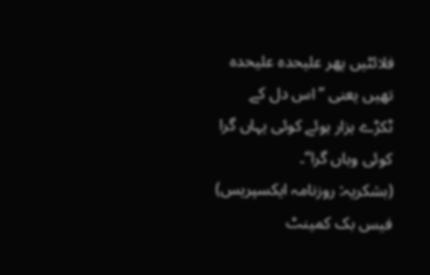فلائٹیں پھر علیحدہ علیحدہ تھیں یعنی ’’اس دل کے ٹکڑے ہزار ہوئے کوئی یہاں گرا کوئی وہاں گرا‘‘۔
(بشکریہ: روزنامہ ایکسپریس)
فیس بک کمینٹ